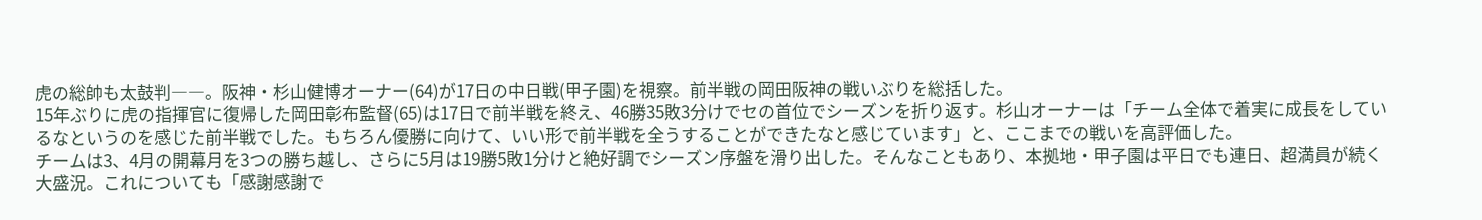虎の総帥も太鼓判――。阪神・杉山健博オーナー(64)が17日の中日戦(甲子園)を視察。前半戦の岡田阪神の戦いぶりを総括した。
15年ぶりに虎の指揮官に復帰した岡田彰布監督(65)は17日で前半戦を終え、46勝35敗3分けでセの首位でシーズンを折り返す。杉山オーナーは「チーム全体で着実に成長をしているなというのを感じた前半戦でした。もちろん優勝に向けて、いい形で前半戦を全うすることができたなと感じています」と、ここまでの戦いを高評価した。
チームは3、4月の開幕月を3つの勝ち越し、さらに5月は19勝5敗1分けと絶好調でシーズン序盤を滑り出した。そんなこともあり、本拠地・甲子園は平日でも連日、超満員が続く大盛況。これについても「感謝感謝で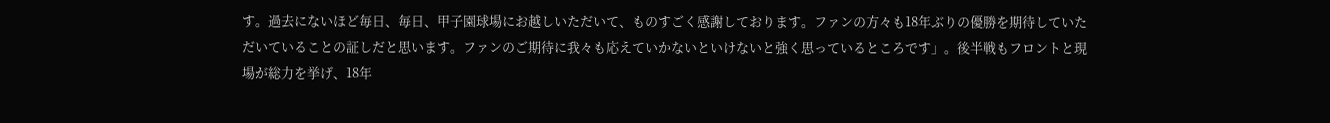す。過去にないほど毎日、毎日、甲子園球場にお越しいただいて、ものすごく感謝しております。ファンの方々も18年ぶりの優勝を期待していただいていることの証しだと思います。ファンのご期待に我々も応えていかないといけないと強く思っているところです」。後半戦もフロントと現場が総力を挙げ、18年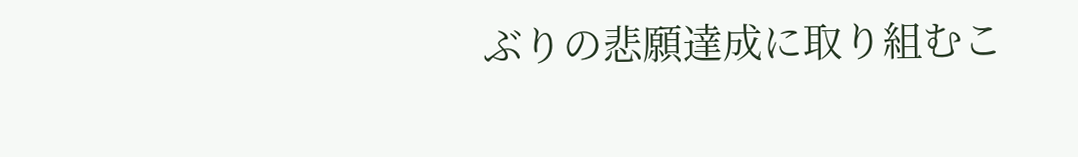ぶりの悲願達成に取り組むこ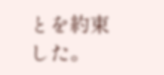とを約束した。